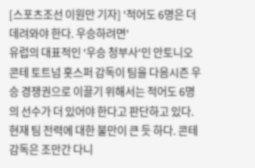[스포츠조선 이원만 기자] '적어도 6명은 더 데려와야 한다. 우승하려면'
유럽의 대표적인 '우승 청부사'인 안토니오 콘테 토트넘 홋스퍼 감독이 팀을 다음시즌 우승 경쟁권으로 이끌기 위해서는 적어도 6명의 선수가 더 있어야 한다고 판단하고 있다. 현재 팀 전력에 대한 불만이 큰 듯 하다. 콘테 감독은 조만간 다니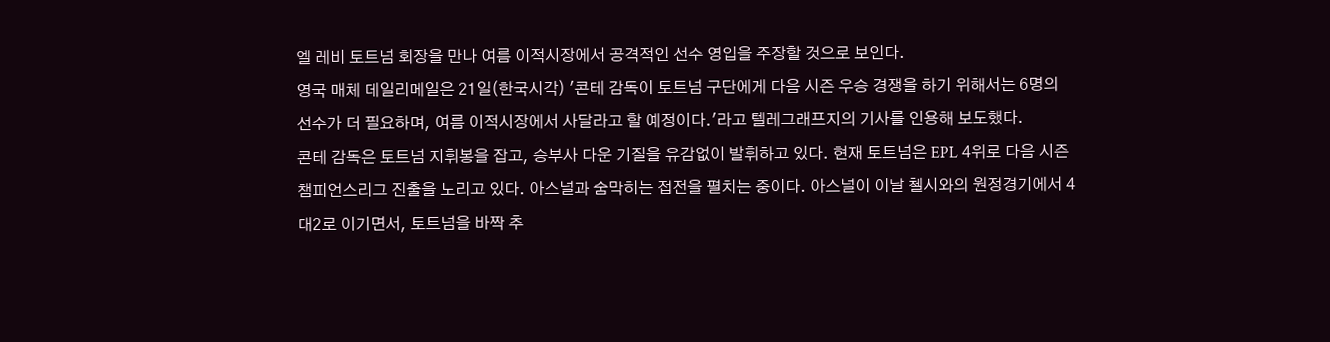엘 레비 토트넘 회장을 만나 여름 이적시장에서 공격적인 선수 영입을 주장할 것으로 보인다.
영국 매체 데일리메일은 21일(한국시각) '콘테 감독이 토트넘 구단에게 다음 시즌 우승 경쟁을 하기 위해서는 6명의 선수가 더 필요하며, 여름 이적시장에서 사달라고 할 예정이다.'라고 텔레그래프지의 기사를 인용해 보도했다.
콘테 감독은 토트넘 지휘봉을 잡고, 승부사 다운 기질을 유감없이 발휘하고 있다. 현재 토트넘은 EPL 4위로 다음 시즌 챔피언스리그 진출을 노리고 있다. 아스널과 숨막히는 접전을 펼치는 중이다. 아스널이 이날 첼시와의 원정경기에서 4대2로 이기면서, 토트넘을 바짝 추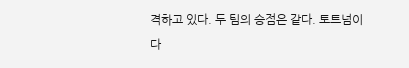격하고 있다. 두 팀의 승점은 같다. 토트넘이 다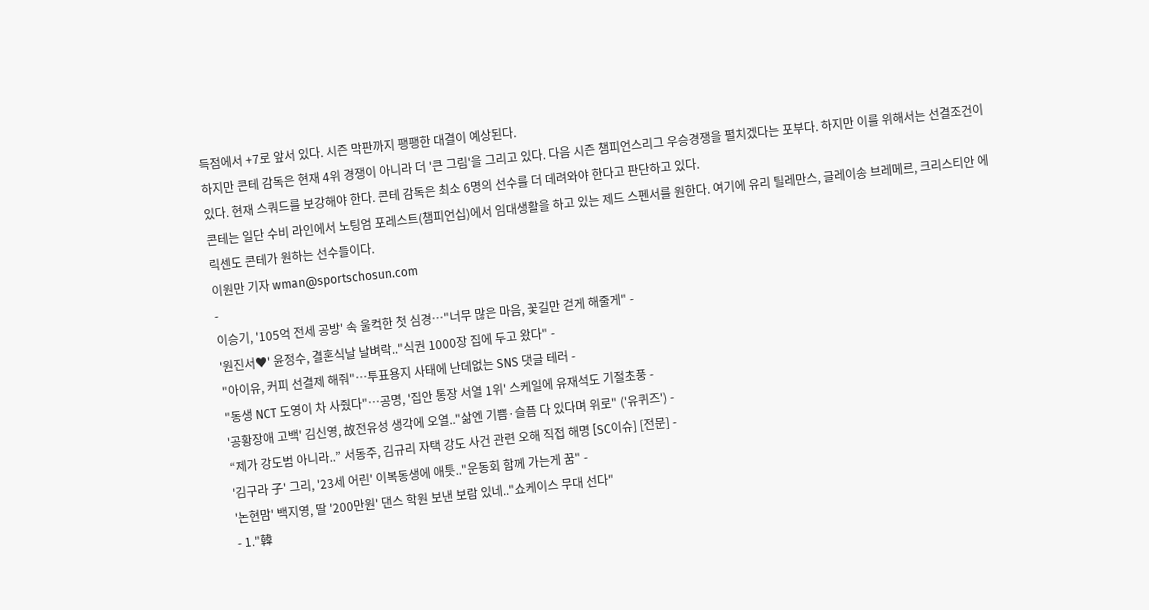득점에서 +7로 앞서 있다. 시즌 막판까지 팽팽한 대결이 예상된다.
하지만 콘테 감독은 현재 4위 경쟁이 아니라 더 '큰 그림'을 그리고 있다. 다음 시즌 챔피언스리그 우승경쟁을 펼치겠다는 포부다. 하지만 이를 위해서는 선결조건이 있다. 현재 스쿼드를 보강해야 한다. 콘테 감독은 최소 6명의 선수를 더 데려와야 한다고 판단하고 있다.
콘테는 일단 수비 라인에서 노팅엄 포레스트(챔피언십)에서 임대생활을 하고 있는 제드 스펜서를 원한다. 여기에 유리 틸레만스, 글레이송 브레메르, 크리스티안 에릭센도 콘테가 원하는 선수들이다.
이원만 기자 wman@sportschosun.com
-
이승기, '105억 전세 공방' 속 울컥한 첫 심경…"너무 많은 마음, 꽃길만 걷게 해줄게" -
'원진서♥' 윤정수, 결혼식날 날벼락.."식권 1000장 집에 두고 왔다" -
"아이유, 커피 선결제 해줘"…투표용지 사태에 난데없는 SNS 댓글 테러 -
"동생 NCT 도영이 차 사줬다"…공명, '집안 통장 서열 1위' 스케일에 유재석도 기절초풍 -
'공황장애 고백' 김신영, 故전유성 생각에 오열.."삶엔 기쁨·슬픔 다 있다며 위로" ('유퀴즈') -
“제가 강도범 아니라..” 서동주, 김규리 자택 강도 사건 관련 오해 직접 해명 [SC이슈] [전문] -
'김구라 子' 그리, '23세 어린' 이복동생에 애틋.."운동회 함께 가는게 꿈" -
'논현맘' 백지영, 딸 '200만원' 댄스 학원 보낸 보람 있네.."쇼케이스 무대 선다"
- 1."韓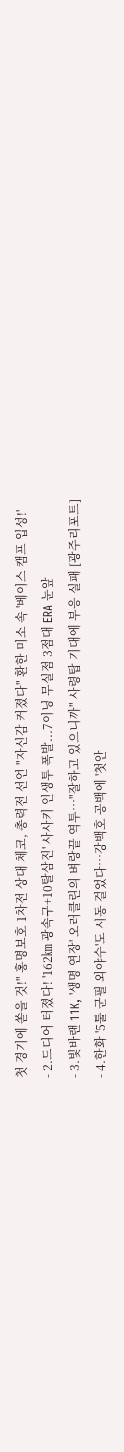첫 경기에 쏟을 것!" 홍명보호 1차전 상대 체코, 총력전 선언 "자신감 커졌다" 환한 미소 속 '베이스 캠프 입성!'
- 2.드디어 터졌다! '162㎞ 광속구+10탈삼진' 사사키 인생투 폭발...7이닝 무실점 3점대 ERA 눈앞
- 3.빛바랜 11K, '생명 연장' 오러클린의 벼랑끝 역투…"잘하고 있으니까" 사령탑 기대에 부응 실패 [광주리포트]
- 4.한화 '5툴 군필 외야수'도 시동 걸었다…강백호 공백에 '첫안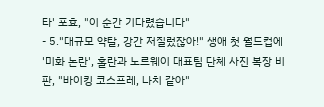타' 포효, "이 순간 기다렸습니다"
- 5."대규모 약탈, 강간 저질렀잖아!" 생애 첫 월드컵에 '미화 논란', 홀란과 노르웨이 대표팀 단체 사진 복장 비판, "바이킹 코스프레, 나치 같아"